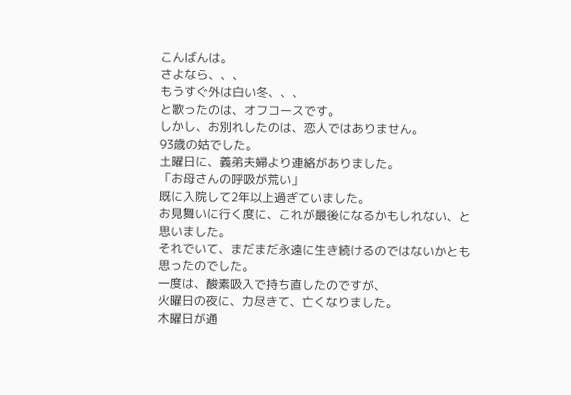こんばんは。
さよなら、、、
もうすぐ外は白い冬、、、
と歌ったのは、オフコースです。
しかし、お別れしたのは、恋人ではありません。
93歳の姑でした。
土曜日に、義弟夫婦より連絡がありました。
「お母さんの呼吸が荒い」
既に入院して2年以上過ぎていました。
お見舞いに行く度に、これが最後になるかもしれない、と思いました。
それでいて、まだまだ永遠に生き続けるのではないかとも思ったのでした。
一度は、酸素吸入で持ち直したのですが、
火曜日の夜に、力尽きて、亡くなりました。
木曜日が通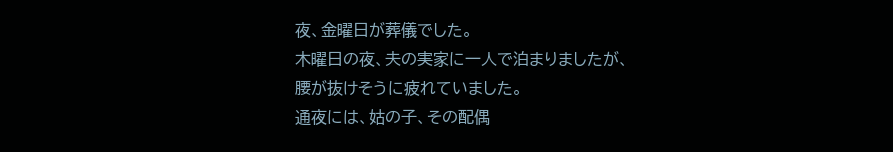夜、金曜日が葬儀でした。
木曜日の夜、夫の実家に一人で泊まりましたが、
腰が抜けそうに疲れていました。
通夜には、姑の子、その配偶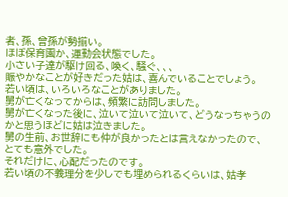者、孫、曾孫が勢揃い。
ほぼ保育園か、運動会状態でした。
小さい子達が駆け回る、喚く、騒ぐ、、、
賑やかなことが好きだった姑は、喜んでいることでしょう。
若い頃は、いろいろなことがありました。
舅が亡くなってからは、頻繁に訪問しました。
舅が亡くなった後に、泣いて泣いて泣いて、どうなっちゃうのかと思うほどに姑は泣きました。
舅の生前、お世辞にも仲が良かったとは言えなかったので、
とても意外でした。
それだけに、心配だったのです。
若い頃の不義理分を少しでも埋められるくらいは、姑孝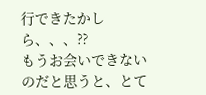行できたかしら、、、⁇
もうお会いできないのだと思うと、とて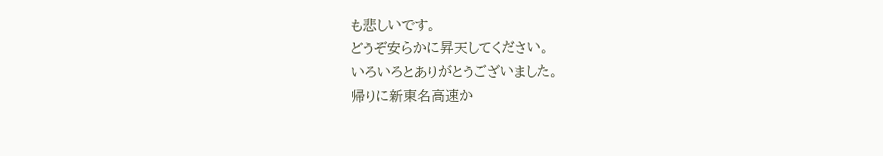も悲しいです。
どうぞ安らかに昇天してください。
いろいろとありがとうございました。
帰りに新東名高速か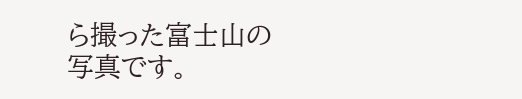ら撮った富士山の写真です。